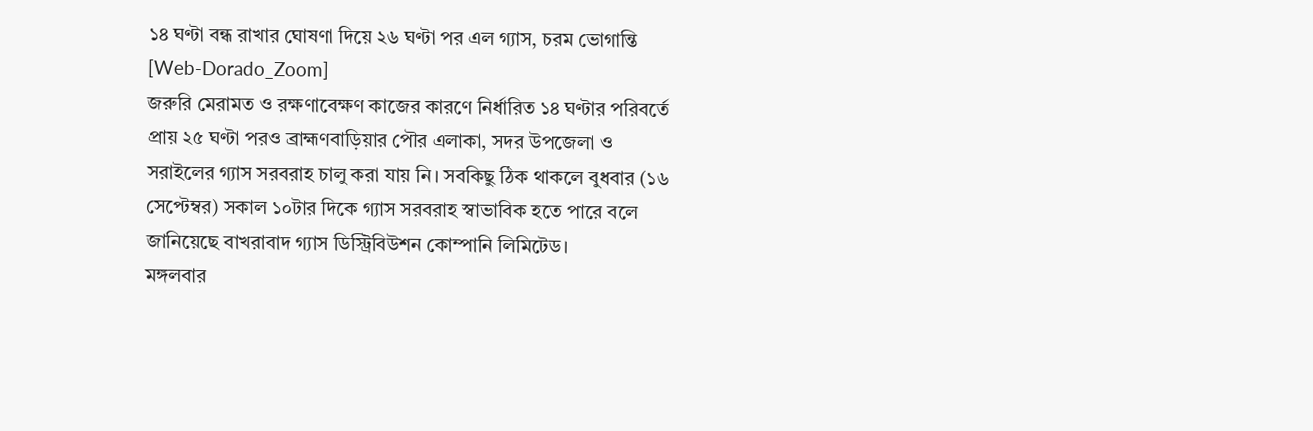১৪ ঘণ্টা বন্ধ রাখার ঘোষণা দিয়ে ২৬ ঘণ্টা পর এল গ্যাস, চরম ভোগান্তি
[Web-Dorado_Zoom]
জরুরি মেরামত ও রক্ষণাবেক্ষণ কাজের কারণে নির্ধারিত ১৪ ঘণ্টার পরিবর্তে প্রায় ২৫ ঘণ্টা পরও ব্রাহ্মণবাড়িয়ার পৌর এলাকা, সদর উপজেলা ও সরাইলের গ্যাস সরবরাহ চালু করা যায় নি। সবকিছু ঠিক থাকলে বুধবার (১৬ সেপ্টেম্বর) সকাল ১০টার দিকে গ্যাস সরবরাহ স্বাভাবিক হতে পারে বলে জানিয়েছে বাখরাবাদ গ্যাস ডিস্ট্রিবিউশন কোম্পানি লিমিটেড।
মঙ্গলবার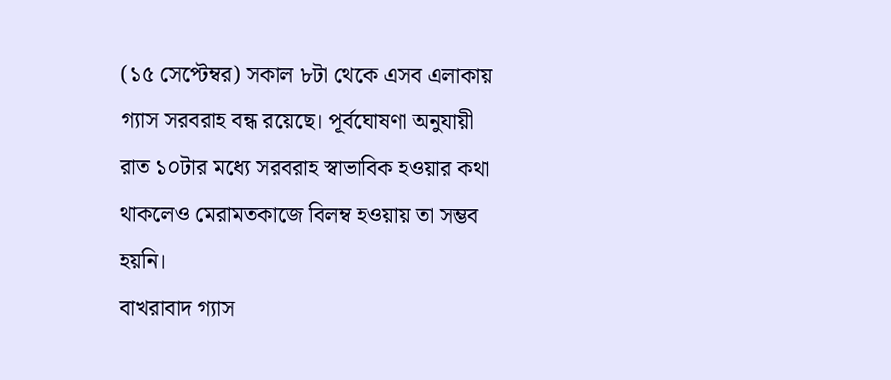(১৫ সেপ্টেম্বর) সকাল ৮টা থেকে এসব এলাকায় গ্যাস সরবরাহ বন্ধ রয়েছে। পূর্বঘোষণা অনুযায়ী রাত ১০টার মধ্যে সরবরাহ স্বাভাবিক হওয়ার কথা থাকলেও মেরামতকাজে বিলম্ব হওয়ায় তা সম্ভব হয়নি।
বাখরাবাদ গ্যাস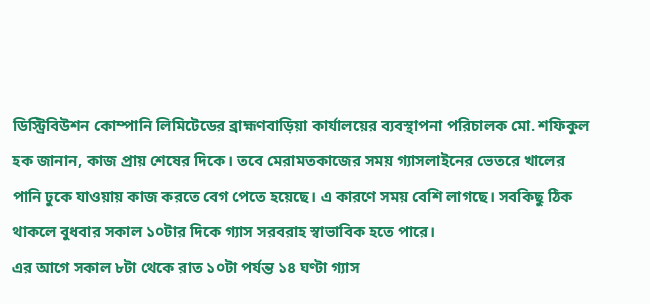ডিস্ট্রিবিউশন কোম্পানি লিমিটেডের ব্রাহ্মণবাড়িয়া কার্যালয়ের ব্যবস্থাপনা পরিচালক মো. শফিকুল হক জানান, কাজ প্রায় শেষের দিকে। তবে মেরামতকাজের সময় গ্যাসলাইনের ভেতরে খালের পানি ঢুকে যাওয়ায় কাজ করতে বেগ পেতে হয়েছে। এ কারণে সময় বেশি লাগছে। সবকিছু ঠিক থাকলে বুধবার সকাল ১০টার দিকে গ্যাস সরবরাহ স্বাভাবিক হতে পারে।
এর আগে সকাল ৮টা থেকে রাত ১০টা পর্যন্ত ১৪ ঘণ্টা গ্যাস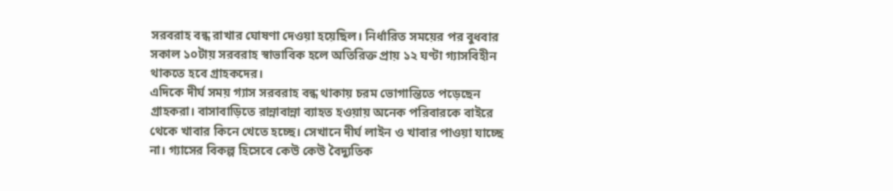সরবরাহ বন্ধ রাখার ঘোষণা দেওয়া হয়েছিল। নির্ধারিত সময়ের পর বুধবার সকাল ১০টায় সরবরাহ স্বাভাবিক হলে অতিরিক্ত প্রায় ১২ ঘণ্টা গ্যাসবিহীন থাকতে হবে গ্রাহকদের।
এদিকে দীর্ঘ সময় গ্যাস সরবরাহ বন্ধ থাকায় চরম ভোগান্তিতে পড়েছেন গ্রাহকরা। বাসাবাড়িতে রান্নাবান্না ব্যাহত হওয়ায় অনেক পরিবারকে বাইরে থেকে খাবার কিনে খেতে হচ্ছে। সেখানে দীর্ঘ লাইন ও খাবার পাওয়া যাচ্ছে না। গ্যাসের বিকল্প হিসেবে কেউ কেউ বৈদ্যুতিক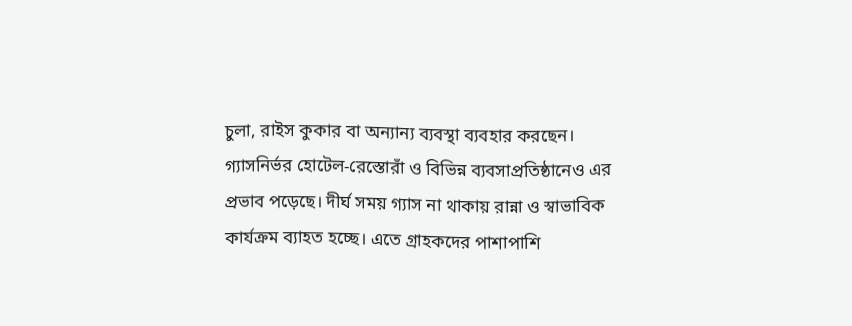চুলা, রাইস কুকার বা অন্যান্য ব্যবস্থা ব্যবহার করছেন।
গ্যাসনির্ভর হোটেল-রেস্তোরাঁ ও বিভিন্ন ব্যবসাপ্রতিষ্ঠানেও এর প্রভাব পড়েছে। দীর্ঘ সময় গ্যাস না থাকায় রান্না ও স্বাভাবিক কার্যক্রম ব্যাহত হচ্ছে। এতে গ্রাহকদের পাশাপাশি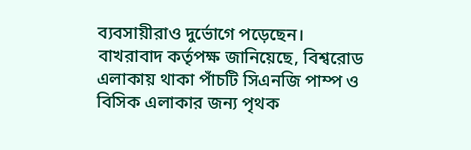ব্যবসায়ীরাও দুর্ভোগে পড়েছেন।
বাখরাবাদ কর্তৃপক্ষ জানিয়েছে, বিশ্বরোড এলাকায় থাকা পাঁচটি সিএনজি পাম্প ও বিসিক এলাকার জন্য পৃথক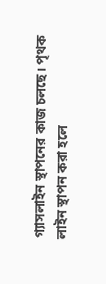গ্যাসলাইন স্থাপনের কাজ চলছে। পৃথক লাইন স্থাপন করা হলে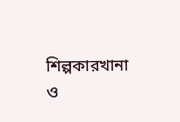শিল্পকারখানা ও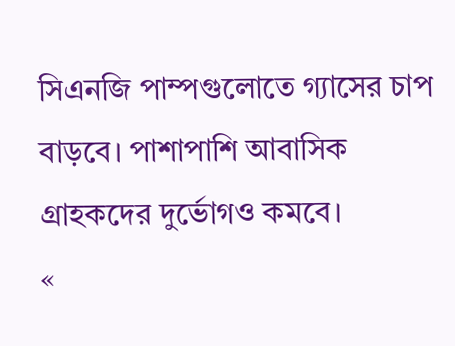সিএনজি পাম্পগুলোতে গ্যাসের চাপ বাড়বে। পাশাপাশি আবাসিক গ্রাহকদের দুর্ভোগও কমবে।
«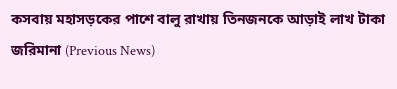কসবায় মহাসড়কের পাশে বালু রাখায় তিনজনকে আড়াই লাখ টাকা জরিমানা (Previous News)